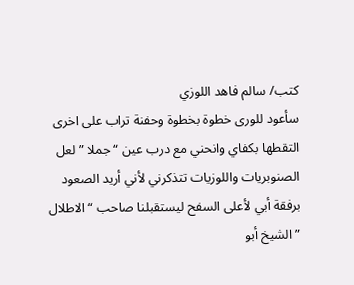كتب/ سالم فاهد اللوزي
سأعود للورى خطوة بخطوة وحفنة تراب على اخرى التقطها بكفاي وانحني مع درب عين “جملا ” لعل الصنوبريات واللوزيات تتذكرني لأني أريد الصعود برفقة أبي لأعلى السفح ليستقبلنا صاحب “الاطلال ” الشيخ أبو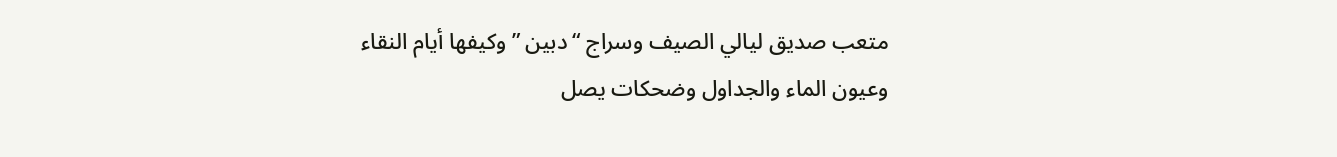متعب صديق ليالي الصيف وسراج “دبين ” وكيفها أيام النقاء وعيون الماء والجداول وضحكات يصل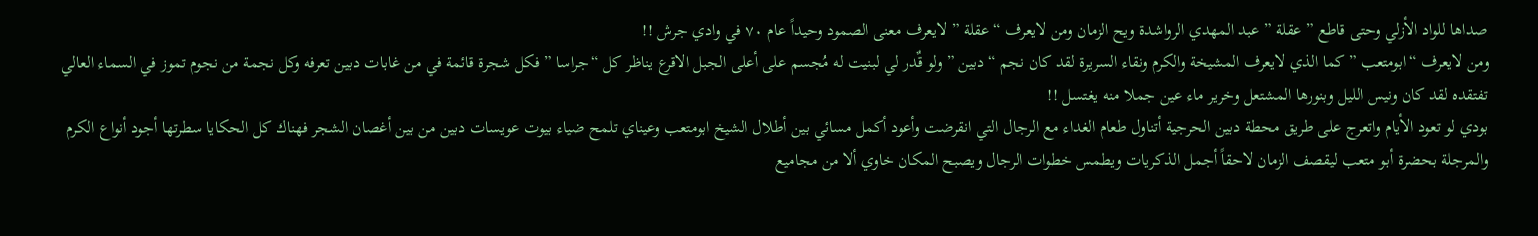صداها للواد الأزلي وحتى قاطع ” عقلة ” عبد المهدي الرواشدة ويح الزمان ومن لايعرف “عقلة ” لايعرف معنى الصمود وحيداً عام ٧٠ في وادي جرش !!
ومن لايعرف “ابومتعب ” كما الذي لايعرف المشيخة والكرم ونقاء السريرة لقد كان نجم “دبين ” ولو قٌدر لي لبنيت له مُجسم على أعلى الجبل الاقرع يناظر كل “جراسا ” فكل شجرة قائمة في من غابات دبين تعرفه وكل نجمة من نجوم تموز في السماء العالي تفتقده لقد كان ونيس الليل وبنورها المشتعل وخرير ماء عين جملا منه يغتسل !!
بودي لو تعود الأيام واتعرج على طريق محطة دبين الحرجية أتناول طعام الغداء مع الرجال التي انقرضت وأعود أكمل مسائي بين أطلال الشيخ ابومتعب وعيناي تلمح ضياء بيوت عويسات دبين من بين أغصان الشجر فهناك كل الحكايا سطرتها أجود أنواع الكرم والمرجلة بحضرة أبو متعب ليقصف الزمان لاحقاً أجمل الذكريات ويطمس خطوات الرجال ويصبح المكان خاوي ألا من مجاميع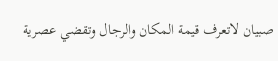صبيان لاتعرف قيمة المكان والرجال وتقضي عصرية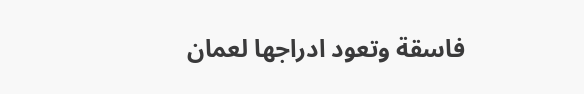فاسقة وتعود ادراجها لعمان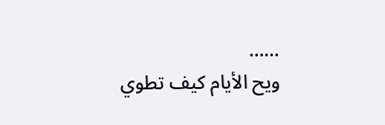……
ويح الأيام كيف تطوي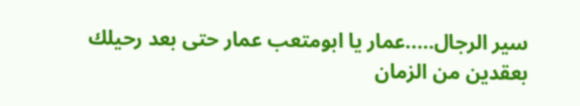سير الرجال…..عمار يا ابومتعب عمار حتى بعد رحيلك بعقدين من الزمان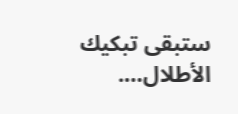ستبقى تبكيك الأطلال….